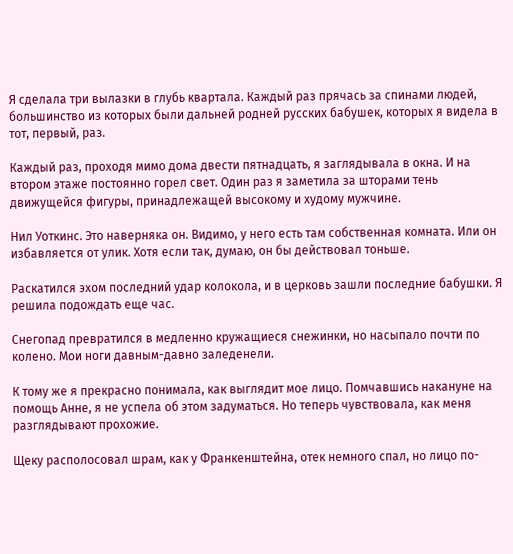Я сделала три вылазки в глубь квартала. Каждый раз прячась за спинами людей, большинство из которых были дальней родней русских бабушек, которых я видела в тот, первый, раз.

Каждый раз, проходя мимо дома двести пятнадцать, я заглядывала в окна. И на втором этаже постоянно горел свет. Один раз я заметила за шторами тень движущейся фигуры, принадлежащей высокому и худому мужчине.

Нил Уоткинс. Это наверняка он. Видимо, у него есть там собственная комната. Или он избавляется от улик. Хотя если так, думаю, он бы действовал тоньше.

Раскатился эхом последний удар колокола, и в церковь зашли последние бабушки. Я решила подождать еще час.

Снегопад превратился в медленно кружащиеся снежинки, но насыпало почти по колено. Мои ноги давным-давно заледенели.

К тому же я прекрасно понимала, как выглядит мое лицо. Помчавшись накануне на помощь Анне, я не успела об этом задуматься. Но теперь чувствовала, как меня разглядывают прохожие.

Щеку располосовал шрам, как у Франкенштейна, отек немного спал, но лицо по-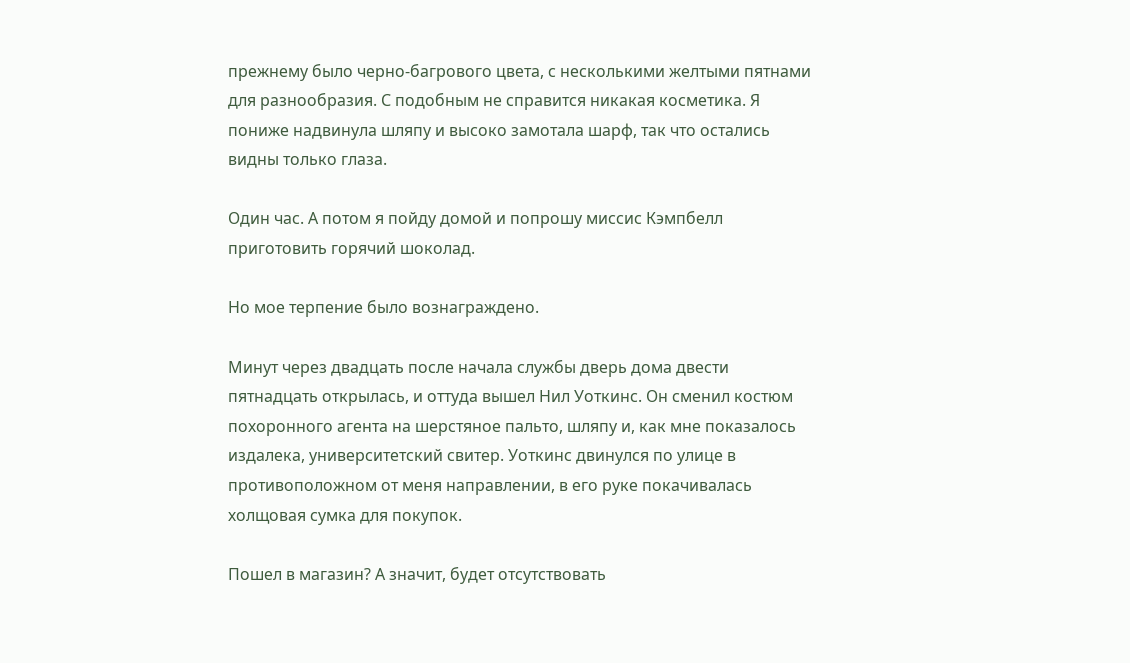прежнему было черно-багрового цвета, с несколькими желтыми пятнами для разнообразия. С подобным не справится никакая косметика. Я пониже надвинула шляпу и высоко замотала шарф, так что остались видны только глаза.

Один час. А потом я пойду домой и попрошу миссис Кэмпбелл приготовить горячий шоколад.

Но мое терпение было вознаграждено.

Минут через двадцать после начала службы дверь дома двести пятнадцать открылась, и оттуда вышел Нил Уоткинс. Он сменил костюм похоронного агента на шерстяное пальто, шляпу и, как мне показалось издалека, университетский свитер. Уоткинс двинулся по улице в противоположном от меня направлении, в его руке покачивалась холщовая сумка для покупок.

Пошел в магазин? А значит, будет отсутствовать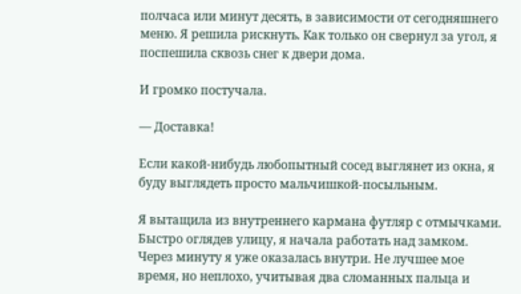полчаса или минут десять, в зависимости от сегодняшнего меню. Я решила рискнуть. Как только он свернул за угол, я поспешила сквозь снег к двери дома.

И громко постучала.

— Доставка!

Если какой-нибудь любопытный сосед выглянет из окна, я буду выглядеть просто мальчишкой-посыльным.

Я вытащила из внутреннего кармана футляр с отмычками. Быстро оглядев улицу, я начала работать над замком. Через минуту я уже оказалась внутри. Не лучшее мое время, но неплохо, учитывая два сломанных пальца и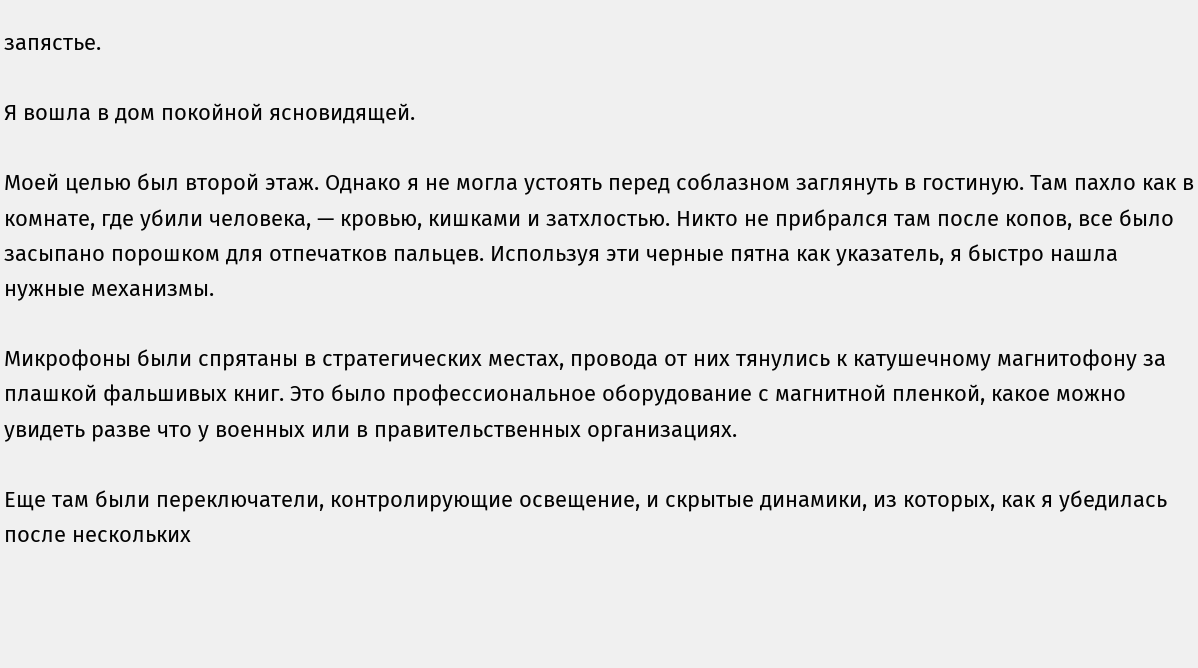запястье.

Я вошла в дом покойной ясновидящей.

Моей целью был второй этаж. Однако я не могла устоять перед соблазном заглянуть в гостиную. Там пахло как в комнате, где убили человека, — кровью, кишками и затхлостью. Никто не прибрался там после копов, все было засыпано порошком для отпечатков пальцев. Используя эти черные пятна как указатель, я быстро нашла нужные механизмы.

Микрофоны были спрятаны в стратегических местах, провода от них тянулись к катушечному магнитофону за плашкой фальшивых книг. Это было профессиональное оборудование с магнитной пленкой, какое можно увидеть разве что у военных или в правительственных организациях.

Еще там были переключатели, контролирующие освещение, и скрытые динамики, из которых, как я убедилась после нескольких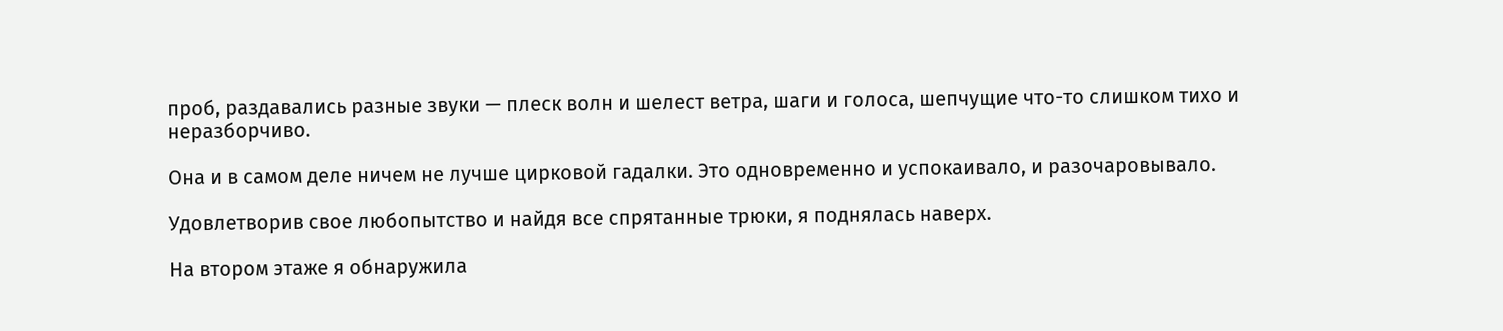проб, раздавались разные звуки — плеск волн и шелест ветра, шаги и голоса, шепчущие что-то слишком тихо и неразборчиво.

Она и в самом деле ничем не лучше цирковой гадалки. Это одновременно и успокаивало, и разочаровывало.

Удовлетворив свое любопытство и найдя все спрятанные трюки, я поднялась наверх.

На втором этаже я обнаружила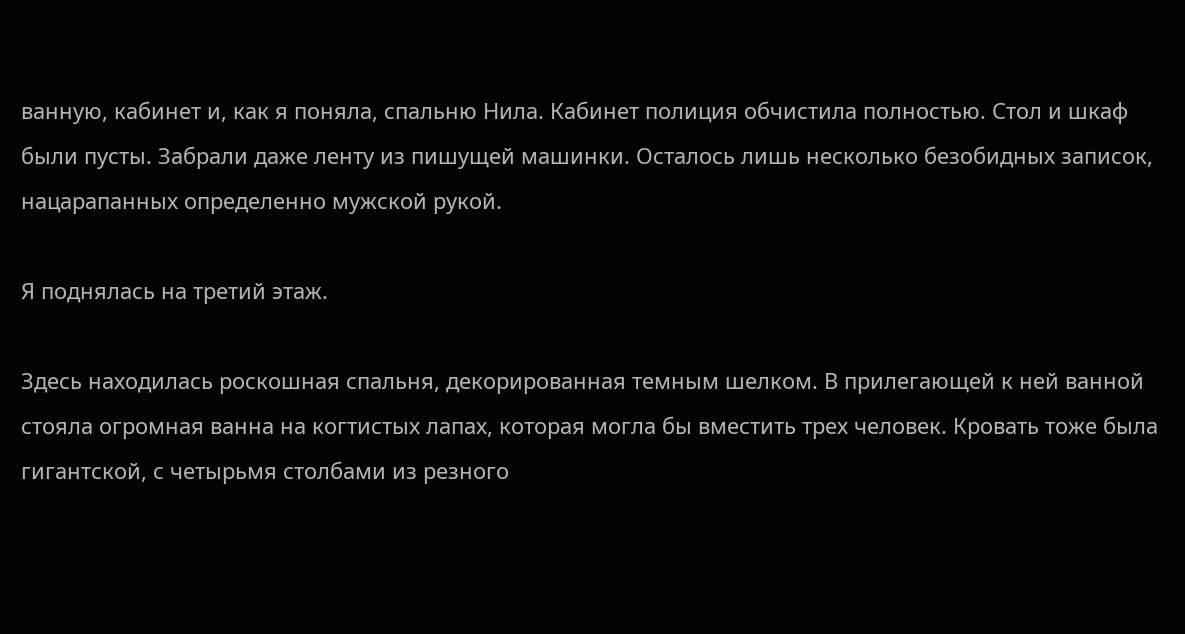ванную, кабинет и, как я поняла, спальню Нила. Кабинет полиция обчистила полностью. Стол и шкаф были пусты. Забрали даже ленту из пишущей машинки. Осталось лишь несколько безобидных записок, нацарапанных определенно мужской рукой.

Я поднялась на третий этаж.

Здесь находилась роскошная спальня, декорированная темным шелком. В прилегающей к ней ванной стояла огромная ванна на когтистых лапах, которая могла бы вместить трех человек. Кровать тоже была гигантской, с четырьмя столбами из резного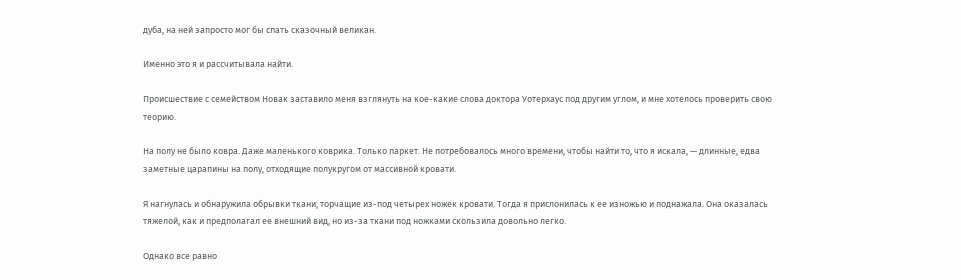дуба, на ней запросто мог бы спать сказочный великан.

Именно это я и рассчитывала найти.

Происшествие с семейством Новак заставило меня взглянуть на кое-какие слова доктора Уотерхаус под другим углом, и мне хотелось проверить свою теорию.

На полу не было ковра. Даже маленького коврика. Только паркет. Не потребовалось много времени, чтобы найти то, что я искала, — длинные, едва заметные царапины на полу, отходящие полукругом от массивной кровати.

Я нагнулась и обнаружила обрывки ткани, торчащие из-под четырех ножек кровати. Тогда я прислонилась к ее изножью и поднажала. Она оказалась тяжелой, как и предполагал ее внешний вид, но из-за ткани под ножками скользила довольно легко.

Однако все равно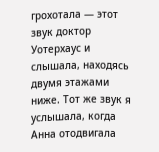грохотала — этот звук доктор Уотерхаус и слышала, находясь двумя этажами ниже. Тот же звук я услышала, когда Анна отодвигала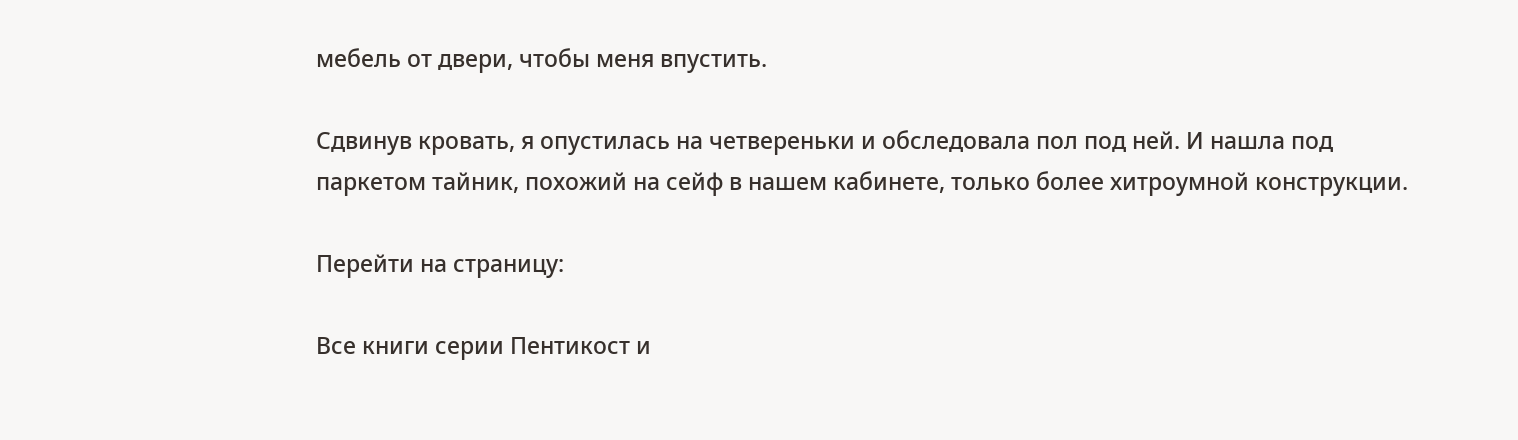мебель от двери, чтобы меня впустить.

Сдвинув кровать, я опустилась на четвереньки и обследовала пол под ней. И нашла под паркетом тайник, похожий на сейф в нашем кабинете, только более хитроумной конструкции.

Перейти на страницу:

Все книги серии Пентикост и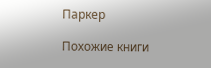Паркер

Похожие книги